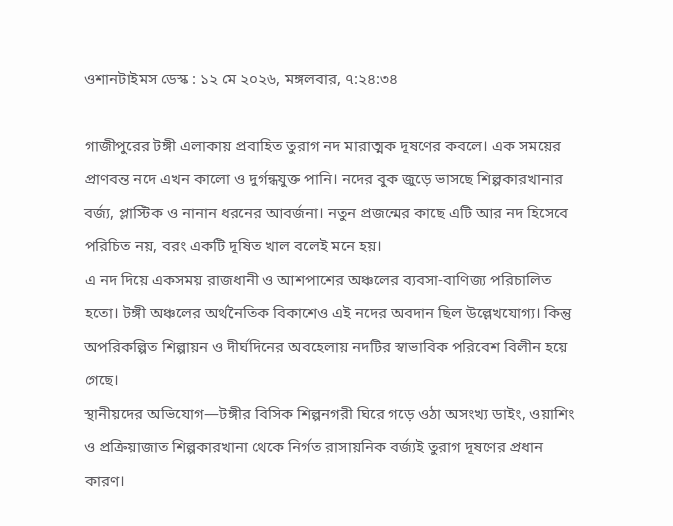ওশানটাইমস ডেস্ক : ১২ মে ২০২৬, মঙ্গলবার, ৭:২৪:৩৪

গাজীপুরের টঙ্গী এলাকায় প্রবাহিত তুরাগ নদ মারাত্মক দূষণের কবলে। এক সময়ের প্রাণবন্ত নদে এখন কালো ও দুর্গন্ধযুক্ত পানি। নদের বুক জুড়ে ভাসছে শিল্পকারখানার বর্জ্য, প্লাস্টিক ও নানান ধরনের আবর্জনা। নতুন প্রজন্মের কাছে এটি আর নদ হিসেবে পরিচিত নয়, বরং একটি দূষিত খাল বলেই মনে হয়।
এ নদ দিয়ে একসময় রাজধানী ও আশপাশের অঞ্চলের ব্যবসা-বাণিজ্য পরিচালিত হতো। টঙ্গী অঞ্চলের অর্থনৈতিক বিকাশেও এই নদের অবদান ছিল উল্লেখযোগ্য। কিন্তু অপরিকল্পিত শিল্পায়ন ও দীর্ঘদিনের অবহেলায় নদটির স্বাভাবিক পরিবেশ বিলীন হয়ে গেছে।
স্থানীয়দের অভিযোগ—টঙ্গীর বিসিক শিল্পনগরী ঘিরে গড়ে ওঠা অসংখ্য ডাইং, ওয়াশিং ও প্রক্রিয়াজাত শিল্পকারখানা থেকে নির্গত রাসায়নিক বর্জ্যই তুরাগ দূষণের প্রধান কারণ।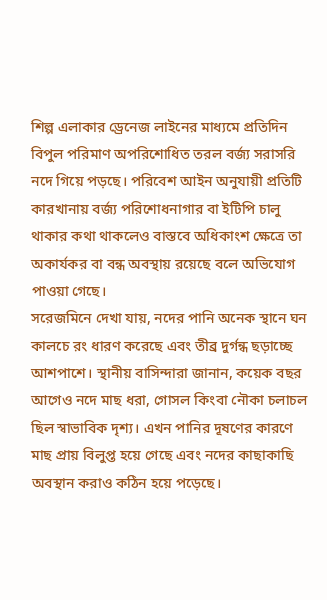শিল্প এলাকার ড্রেনেজ লাইনের মাধ্যমে প্রতিদিন বিপুল পরিমাণ অপরিশোধিত তরল বর্জ্য সরাসরি নদে গিয়ে পড়ছে। পরিবেশ আইন অনুযায়ী প্রতিটি কারখানায় বর্জ্য পরিশোধনাগার বা ইটিপি চালু থাকার কথা থাকলেও বাস্তবে অধিকাংশ ক্ষেত্রে তা অকার্যকর বা বন্ধ অবস্থায় রয়েছে বলে অভিযোগ পাওয়া গেছে।
সরেজমিনে দেখা যায়, নদের পানি অনেক স্থানে ঘন কালচে রং ধারণ করেছে এবং তীব্র দুর্গন্ধ ছড়াচ্ছে আশপাশে। স্থানীয় বাসিন্দারা জানান, কয়েক বছর আগেও নদে মাছ ধরা, গোসল কিংবা নৌকা চলাচল ছিল স্বাভাবিক দৃশ্য। এখন পানির দূষণের কারণে মাছ প্রায় বিলুপ্ত হয়ে গেছে এবং নদের কাছাকাছি অবস্থান করাও কঠিন হয়ে পড়েছে।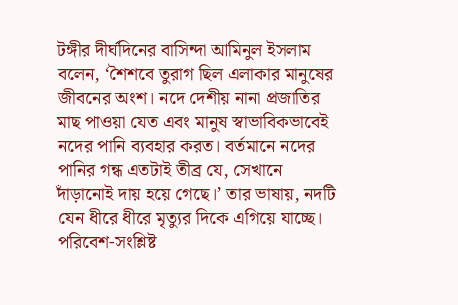টঙ্গীর দীর্ঘদিনের বাসিন্দা আমিনুল ইসলাম বলেন, ‘শৈশবে তুরাগ ছিল এলাকার মানুষের জীবনের অংশ। নদে দেশীয় নানা প্রজাতির মাছ পাওয়া যেত এবং মানুষ স্বাভাবিকভাবেই নদের পানি ব্যবহার করত। বর্তমানে নদের পানির গন্ধ এতটাই তীব্র যে, সেখানে দাঁড়ানোই দায় হয়ে গেছে।’ তার ভাষায়, নদটি যেন ধীরে ধীরে মৃত্যুর দিকে এগিয়ে যাচ্ছে।
পরিবেশ-সংশ্লিষ্ট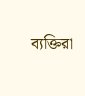ব্যক্তিরা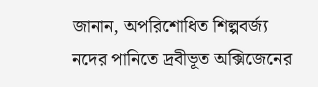জানান, অপরিশোধিত শিল্পবর্জ্য নদের পানিতে দ্রবীভূত অক্সিজেনের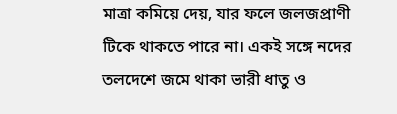মাত্রা কমিয়ে দেয়, যার ফলে জলজপ্রাণী টিকে থাকতে পারে না। একই সঙ্গে নদের তলদেশে জমে থাকা ভারী ধাতু ও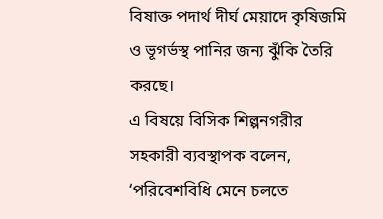বিষাক্ত পদার্থ দীর্ঘ মেয়াদে কৃষিজমি ও ভূগর্ভস্থ পানির জন্য ঝুঁকি তৈরি করছে।
এ বিষয়ে বিসিক শিল্পনগরীর সহকারী ব্যবস্থাপক বলেন, ‘পরিবেশবিধি মেনে চলতে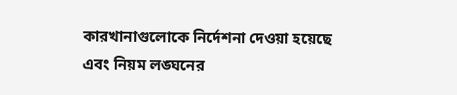কারখানাগুলোকে নির্দেশনা দেওয়া হয়েছে এবং নিয়ম লঙ্ঘনের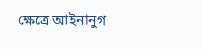ক্ষেত্রে আইনানুগ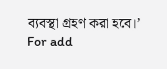ব্যবস্থা গ্রহণ করা হবে।’
For add